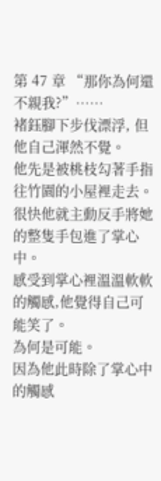第 47 章 “那你為何還不親我?”……
褚鈺腳下步伐漂浮, 但他自己渾然不覺。
他先是被桃枝勾著手指往竹園的小屋裡走去。
很快他就主動反手將她的整隻手包進了掌心中。
感受到掌心裡溫溫軟軟的觸感,他覺得自己可能笑了。
為何是可能。
因為他此時除了掌心中的觸感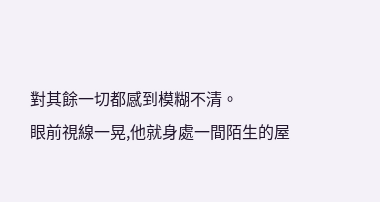對其餘一切都感到模糊不清。
眼前視線一晃,他就身處一間陌生的屋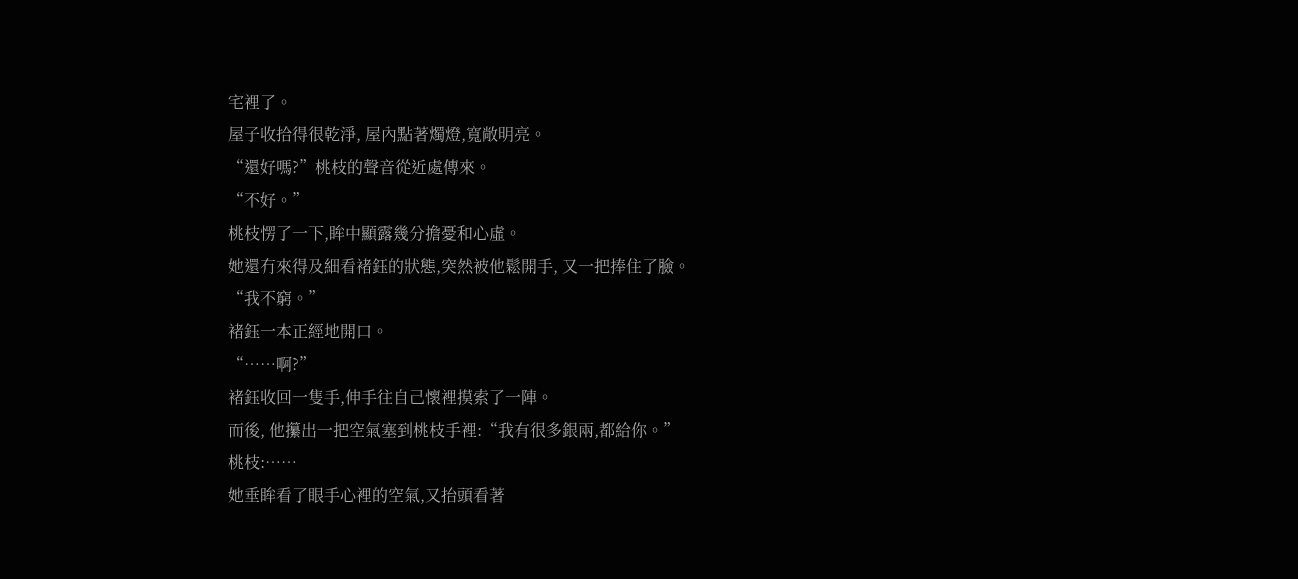宅裡了。
屋子收拾得很乾淨, 屋內點著燭燈,寬敞明亮。
“還好嗎?”桃枝的聲音從近處傳來。
“不好。”
桃枝愣了一下,眸中顯露幾分擔憂和心虛。
她還冇來得及細看褚鈺的狀態,突然被他鬆開手, 又一把捧住了臉。
“我不窮。”
褚鈺一本正經地開口。
“……啊?”
褚鈺收回一隻手,伸手往自己懷裡摸索了一陣。
而後, 他攥出一把空氣塞到桃枝手裡:“我有很多銀兩,都給你。”
桃枝:……
她垂眸看了眼手心裡的空氣,又抬頭看著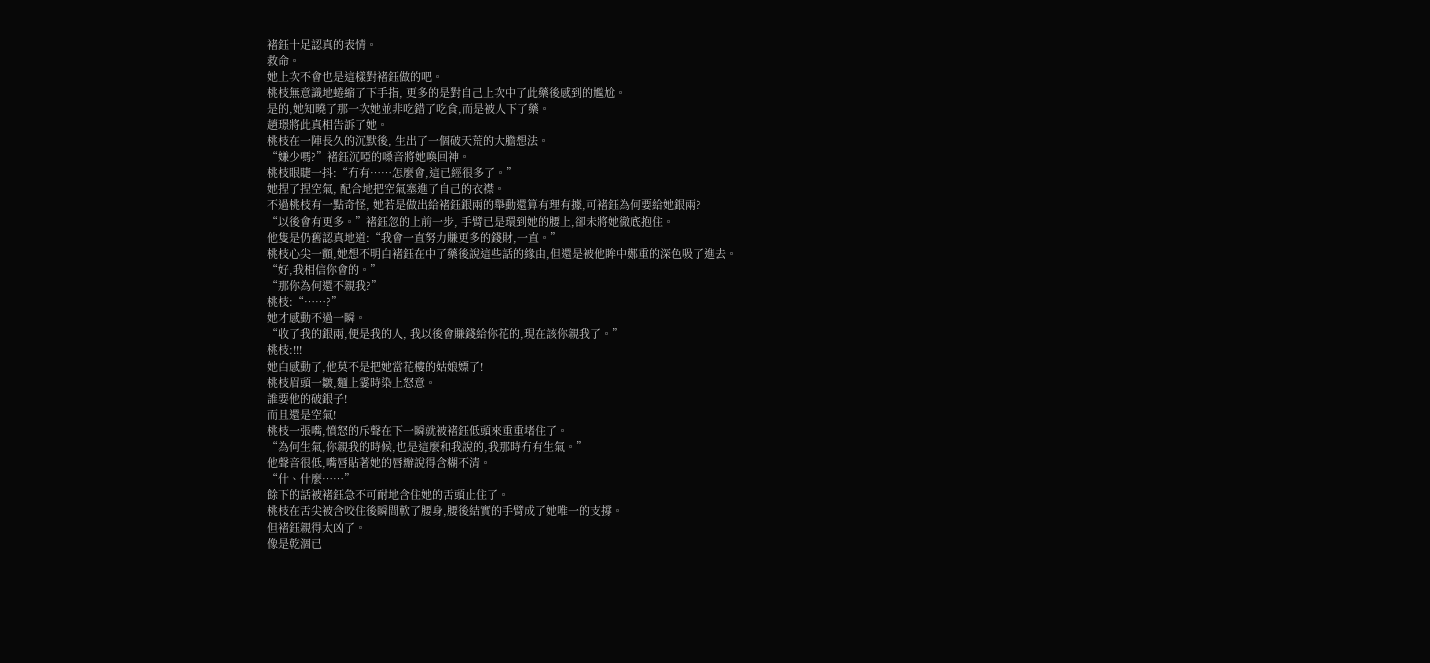褚鈺十足認真的表情。
救命。
她上次不會也是這樣對褚鈺做的吧。
桃枝無意識地蜷縮了下手指, 更多的是對自己上次中了此藥後感到的尷尬。
是的,她知曉了那一次她並非吃錯了吃食,而是被人下了藥。
趙璟將此真相告訴了她。
桃枝在一陣長久的沉默後, 生出了一個破天荒的大膽想法。
“嫌少嗎?”褚鈺沉啞的嗓音將她喚回神。
桃枝眼睫一抖:“冇有……怎麼會,這已經很多了。”
她捏了捏空氣, 配合地把空氣塞進了自己的衣襟。
不過桃枝有一點奇怪, 她若是做出給褚鈺銀兩的舉動還算有理有據,可褚鈺為何要給她銀兩?
“以後會有更多。”褚鈺忽的上前一步, 手臂已是環到她的腰上,卻未將她徹底抱住。
他隻是仍舊認真地道:“我會一直努力賺更多的錢財,一直。”
桃枝心尖一顫,她想不明白褚鈺在中了藥後說這些話的緣由,但還是被他眸中鄭重的深色吸了進去。
“好,我相信你會的。”
“那你為何還不親我?”
桃枝:“……?”
她才感動不過一瞬。
“收了我的銀兩,便是我的人, 我以後會賺錢給你花的,現在該你親我了。”
桃枝:!!!
她白感動了,他莫不是把她當花樓的姑娘嫖了!
桃枝眉頭一皺,麵上霎時染上怒意。
誰要他的破銀子!
而且還是空氣!
桃枝一張嘴,憤怒的斥聲在下一瞬就被褚鈺低頭來重重堵住了。
“為何生氣,你親我的時候,也是這麼和我說的,我那時冇有生氣。”
他聲音很低,嘴唇貼著她的唇瓣說得含糊不清。
“什、什麼……”
餘下的話被褚鈺急不可耐地含住她的舌頭止住了。
桃枝在舌尖被含咬住後瞬間軟了腰身,腰後結實的手臂成了她唯一的支撐。
但褚鈺親得太凶了。
像是乾涸已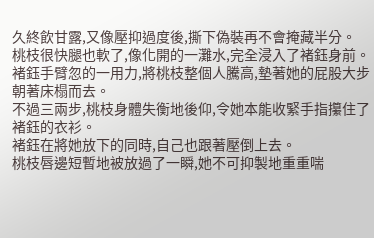久終飲甘露,又像壓抑過度後,撕下偽裝再不會掩藏半分。
桃枝很快腿也軟了,像化開的一灘水,完全浸入了褚鈺身前。
褚鈺手臂忽的一用力,將桃枝整個人騰高,墊著她的屁股大步朝著床榻而去。
不過三兩步,桃枝身體失衡地後仰,令她本能收緊手指攥住了褚鈺的衣衫。
褚鈺在將她放下的同時,自己也跟著壓倒上去。
桃枝唇邊短暫地被放過了一瞬,她不可抑製地重重喘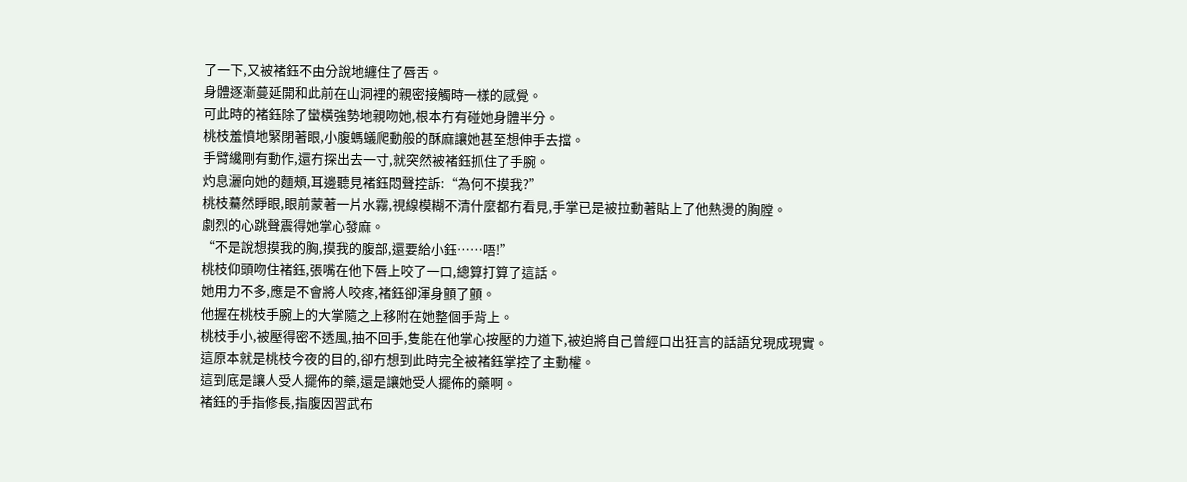了一下,又被褚鈺不由分說地纏住了唇舌。
身體逐漸蔓延開和此前在山洞裡的親密接觸時一樣的感覺。
可此時的褚鈺除了蠻橫強勢地親吻她,根本冇有碰她身體半分。
桃枝羞憤地緊閉著眼,小腹螞蟻爬動般的酥麻讓她甚至想伸手去擋。
手臂纔剛有動作,還冇探出去一寸,就突然被褚鈺抓住了手腕。
灼息灑向她的麵頰,耳邊聽見褚鈺悶聲控訴:“為何不摸我?”
桃枝驀然睜眼,眼前蒙著一片水霧,視線模糊不清什麼都冇看見,手掌已是被拉動著貼上了他熱燙的胸膛。
劇烈的心跳聲震得她掌心發麻。
“不是說想摸我的胸,摸我的腹部,還要給小鈺……唔!”
桃枝仰頭吻住褚鈺,張嘴在他下唇上咬了一口,總算打算了這話。
她用力不多,應是不會將人咬疼,褚鈺卻渾身顫了顫。
他握在桃枝手腕上的大掌隨之上移附在她整個手背上。
桃枝手小,被壓得密不透風,抽不回手,隻能在他掌心按壓的力道下,被迫將自己曾經口出狂言的話語兌現成現實。
這原本就是桃枝今夜的目的,卻冇想到此時完全被褚鈺掌控了主動權。
這到底是讓人受人擺佈的藥,還是讓她受人擺佈的藥啊。
褚鈺的手指修長,指腹因習武布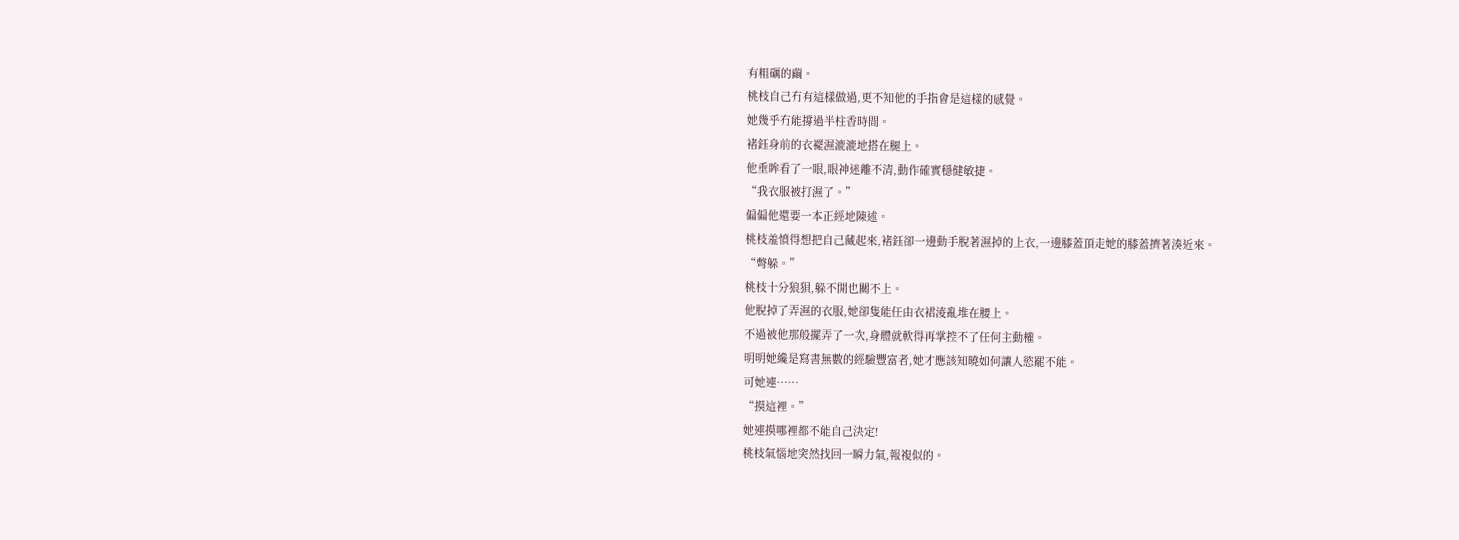有粗礪的繭。
桃枝自己冇有這樣做過,更不知他的手指會是這樣的感覺。
她幾乎冇能撐過半柱香時間。
褚鈺身前的衣襬濕漉漉地搭在腿上。
他垂眸看了一眼,眼神迷離不清,動作確實穩健敏捷。
“我衣服被打濕了。”
偏偏他還要一本正經地陳述。
桃枝羞憤得想把自己藏起來,褚鈺卻一邊動手脫著濕掉的上衣,一邊膝蓋頂走她的膝蓋擠著湊近來。
“彆躲。”
桃枝十分狼狽,躲不開也關不上。
他脫掉了弄濕的衣服,她卻隻能任由衣裙淩亂堆在腰上。
不過被他那般擺弄了一次,身體就軟得再掌控不了任何主動權。
明明她纔是寫書無數的經驗豐富者,她才應該知曉如何讓人慾罷不能。
可她連……
“摸這裡。”
她連摸哪裡都不能自己決定!
桃枝氣惱地突然找回一瞬力氣,報複似的。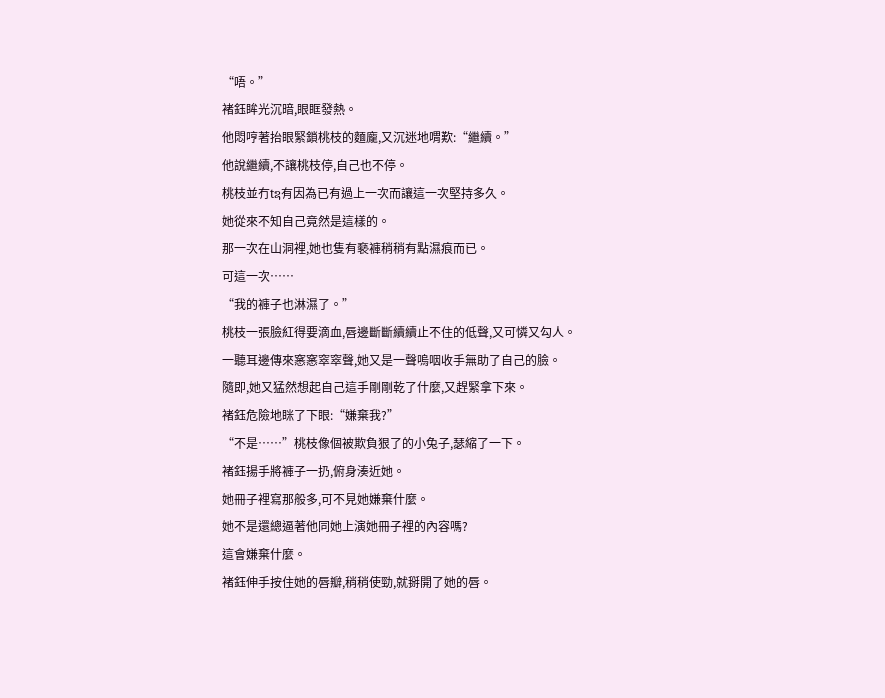“唔。”
褚鈺眸光沉暗,眼眶發熱。
他悶哼著抬眼緊鎖桃枝的麵龐,又沉迷地喟歎:“繼續。”
他說繼續,不讓桃枝停,自己也不停。
桃枝並冇tຊ有因為已有過上一次而讓這一次堅持多久。
她從來不知自己竟然是這樣的。
那一次在山洞裡,她也隻有褻褲稍稍有點濕痕而已。
可這一次……
“我的褲子也淋濕了。”
桃枝一張臉紅得要滴血,唇邊斷斷續續止不住的低聲,又可憐又勾人。
一聽耳邊傳來窸窸窣窣聲,她又是一聲嗚咽收手無助了自己的臉。
隨即,她又猛然想起自己這手剛剛乾了什麼,又趕緊拿下來。
褚鈺危險地眯了下眼:“嫌棄我?”
“不是……”桃枝像個被欺負狠了的小兔子,瑟縮了一下。
褚鈺揚手將褲子一扔,俯身湊近她。
她冊子裡寫那般多,可不見她嫌棄什麼。
她不是還總逼著他同她上演她冊子裡的內容嗎?
這會嫌棄什麼。
褚鈺伸手按住她的唇瓣,稍稍使勁,就掰開了她的唇。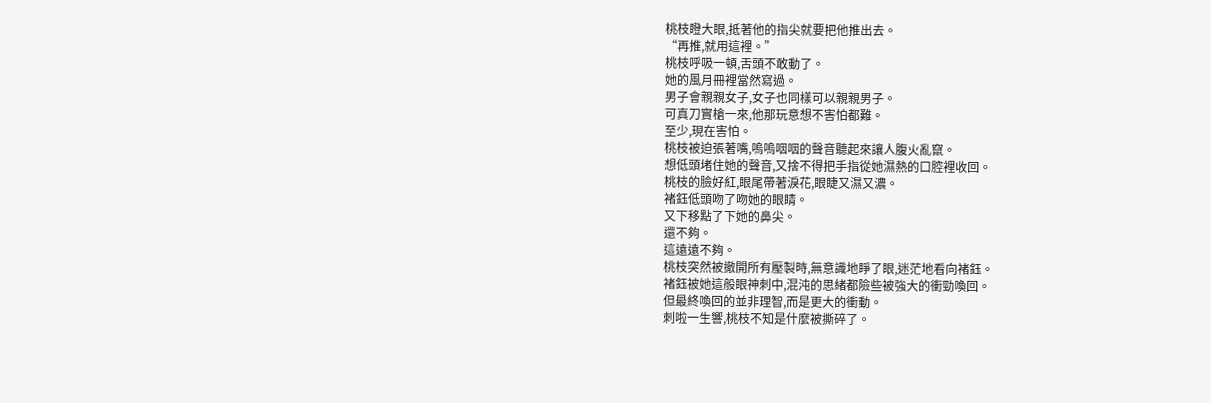桃枝瞪大眼,抵著他的指尖就要把他推出去。
“再推,就用這裡。”
桃枝呼吸一頓,舌頭不敢動了。
她的風月冊裡當然寫過。
男子會親親女子,女子也同樣可以親親男子。
可真刀實槍一來,他那玩意想不害怕都難。
至少,現在害怕。
桃枝被迫張著嘴,嗚嗚咽咽的聲音聽起來讓人腹火亂竄。
想低頭堵住她的聲音,又捨不得把手指從她濕熱的口腔裡收回。
桃枝的臉好紅,眼尾帶著淚花,眼睫又濕又濃。
褚鈺低頭吻了吻她的眼睛。
又下移點了下她的鼻尖。
還不夠。
這遠遠不夠。
桃枝突然被撤開所有壓製時,無意識地睜了眼,迷茫地看向褚鈺。
褚鈺被她這般眼神刺中,混沌的思緒都險些被強大的衝勁喚回。
但最終喚回的並非理智,而是更大的衝動。
刺啦一生響,桃枝不知是什麼被撕碎了。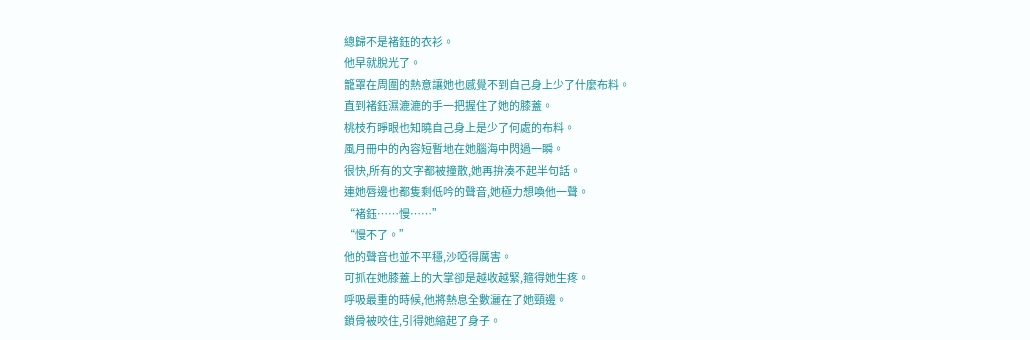總歸不是褚鈺的衣衫。
他早就脫光了。
籠罩在周圍的熱意讓她也感覺不到自己身上少了什麼布料。
直到褚鈺濕漉漉的手一把握住了她的膝蓋。
桃枝冇睜眼也知曉自己身上是少了何處的布料。
風月冊中的內容短暫地在她腦海中閃過一瞬。
很快,所有的文字都被撞散,她再拚湊不起半句話。
連她唇邊也都隻剩低吟的聲音,她極力想喚他一聲。
“褚鈺……慢……”
“慢不了。”
他的聲音也並不平穩,沙啞得厲害。
可抓在她膝蓋上的大掌卻是越收越緊,箍得她生疼。
呼吸最重的時候,他將熱息全數灑在了她頸邊。
鎖骨被咬住,引得她縮起了身子。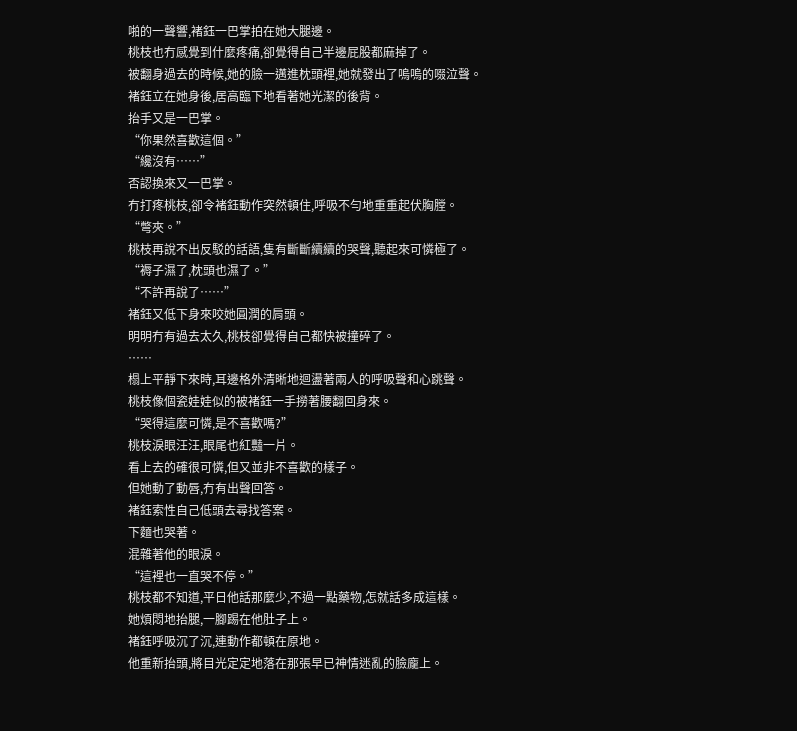啪的一聲響,褚鈺一巴掌拍在她大腿邊。
桃枝也冇感覺到什麼疼痛,卻覺得自己半邊屁股都麻掉了。
被翻身過去的時候,她的臉一邁進枕頭裡,她就發出了嗚嗚的啜泣聲。
褚鈺立在她身後,居高臨下地看著她光潔的後背。
抬手又是一巴掌。
“你果然喜歡這個。”
“纔沒有……”
否認換來又一巴掌。
冇打疼桃枝,卻令褚鈺動作突然頓住,呼吸不勻地重重起伏胸膛。
“彆夾。”
桃枝再說不出反駁的話語,隻有斷斷續續的哭聲,聽起來可憐極了。
“褥子濕了,枕頭也濕了。”
“不許再說了……”
褚鈺又低下身來咬她圓潤的肩頭。
明明冇有過去太久,桃枝卻覺得自己都快被撞碎了。
……
榻上平靜下來時,耳邊格外清晰地迴盪著兩人的呼吸聲和心跳聲。
桃枝像個瓷娃娃似的被褚鈺一手撈著腰翻回身來。
“哭得這麼可憐,是不喜歡嗎?”
桃枝淚眼汪汪,眼尾也紅豔一片。
看上去的確很可憐,但又並非不喜歡的樣子。
但她動了動唇,冇有出聲回答。
褚鈺索性自己低頭去尋找答案。
下麵也哭著。
混雜著他的眼淚。
“這裡也一直哭不停。”
桃枝都不知道,平日他話那麼少,不過一點藥物,怎就話多成這樣。
她煩悶地抬腿,一腳踢在他肚子上。
褚鈺呼吸沉了沉,連動作都頓在原地。
他重新抬頭,將目光定定地落在那張早已神情迷亂的臉龐上。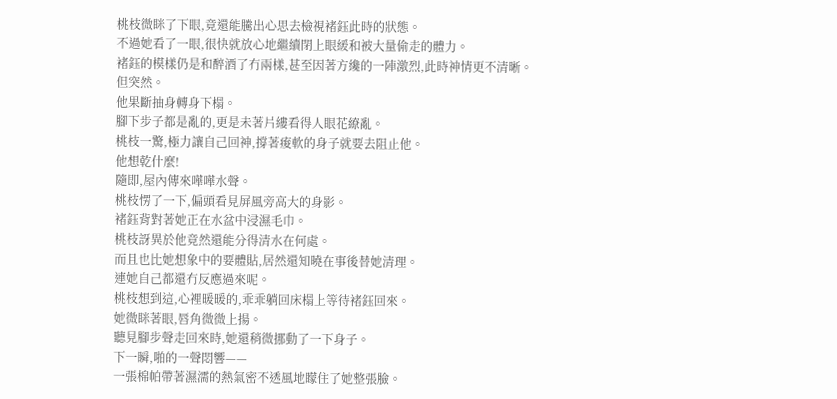桃枝微眯了下眼,竟還能騰出心思去檢視褚鈺此時的狀態。
不過她看了一眼,很快就放心地繼續閉上眼緩和被大量偷走的體力。
褚鈺的模樣仍是和醉酒了冇兩樣,甚至因著方纔的一陣激烈,此時神情更不清晰。
但突然。
他果斷抽身轉身下榻。
腳下步子都是亂的,更是未著片縷看得人眼花繚亂。
桃枝一驚,極力讓自己回神,撐著痠軟的身子就要去阻止他。
他想乾什麼!
隨即,屋內傳來嘩嘩水聲。
桃枝愣了一下,偏頭看見屏風旁高大的身影。
褚鈺背對著她正在水盆中浸濕毛巾。
桃枝訝異於他竟然還能分得清水在何處。
而且也比她想象中的要體貼,居然還知曉在事後替她清理。
連她自己都還冇反應過來呢。
桃枝想到這,心裡暖暖的,乖乖躺回床榻上等待褚鈺回來。
她微眯著眼,唇角微微上揚。
聽見腳步聲走回來時,她還稍微挪動了一下身子。
下一瞬,啪的一聲悶響——
一張棉帕帶著濕濡的熱氣密不透風地矇住了她整張臉。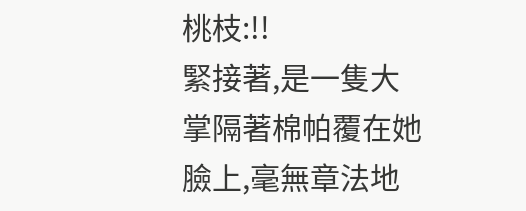桃枝:!!
緊接著,是一隻大掌隔著棉帕覆在她臉上,毫無章法地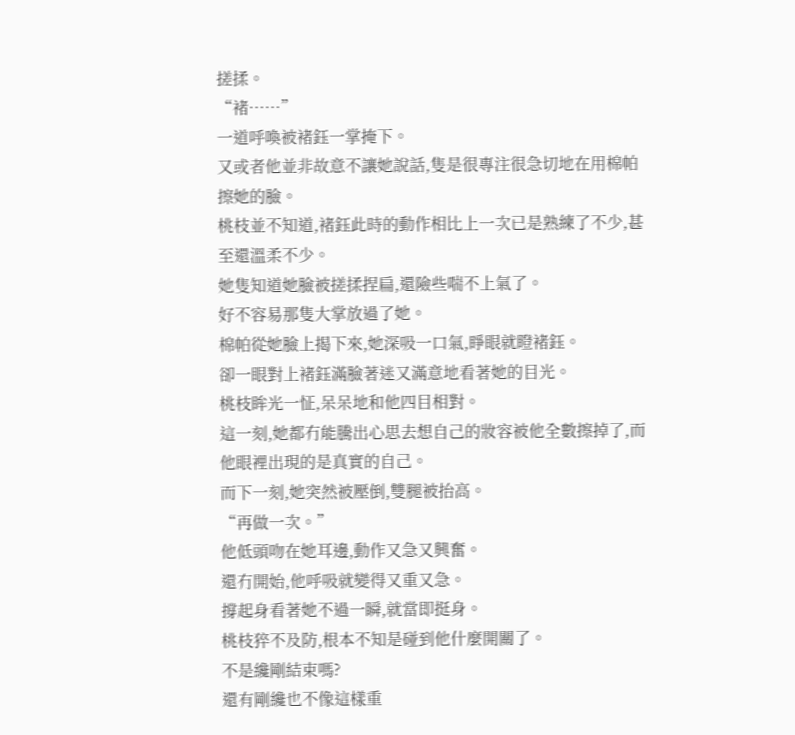搓揉。
“褚……”
一道呼喚被褚鈺一掌掩下。
又或者他並非故意不讓她說話,隻是很專注很急切地在用棉帕擦她的臉。
桃枝並不知道,褚鈺此時的動作相比上一次已是熟練了不少,甚至還溫柔不少。
她隻知道她臉被搓揉捏扁,還險些喘不上氣了。
好不容易那隻大掌放過了她。
棉帕從她臉上揭下來,她深吸一口氣,睜眼就瞪褚鈺。
卻一眼對上褚鈺滿臉著迷又滿意地看著她的目光。
桃枝眸光一怔,呆呆地和他四目相對。
這一刻,她都冇能騰出心思去想自己的妝容被他全數擦掉了,而他眼裡出現的是真實的自己。
而下一刻,她突然被壓倒,雙腿被抬高。
“再做一次。”
他低頭吻在她耳邊,動作又急又興奮。
還冇開始,他呼吸就變得又重又急。
撐起身看著她不過一瞬,就當即挺身。
桃枝猝不及防,根本不知是碰到他什麼開關了。
不是纔剛結束嗎?
還有剛纔也不像這樣重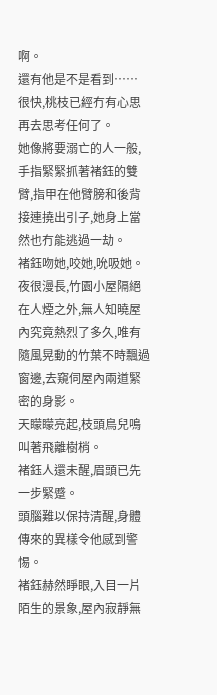啊。
還有他是不是看到……
很快,桃枝已經冇有心思再去思考任何了。
她像將要溺亡的人一般,手指緊緊抓著褚鈺的雙臂,指甲在他臂膀和後背接連撓出引子,她身上當然也冇能逃過一劫。
褚鈺吻她,咬她,吮吸她。
夜很漫長,竹園小屋隔絕在人煙之外,無人知曉屋內究竟熱烈了多久,唯有隨風晃動的竹葉不時飄過窗邊,去窺伺屋內兩道緊密的身影。
天矇矇亮起,枝頭鳥兒鳴叫著飛離樹梢。
褚鈺人還未醒,眉頭已先一步緊蹙。
頭腦難以保持清醒,身體傳來的異樣令他感到警惕。
褚鈺赫然睜眼,入目一片陌生的景象,屋內寂靜無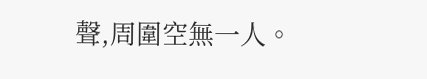聲,周圍空無一人。